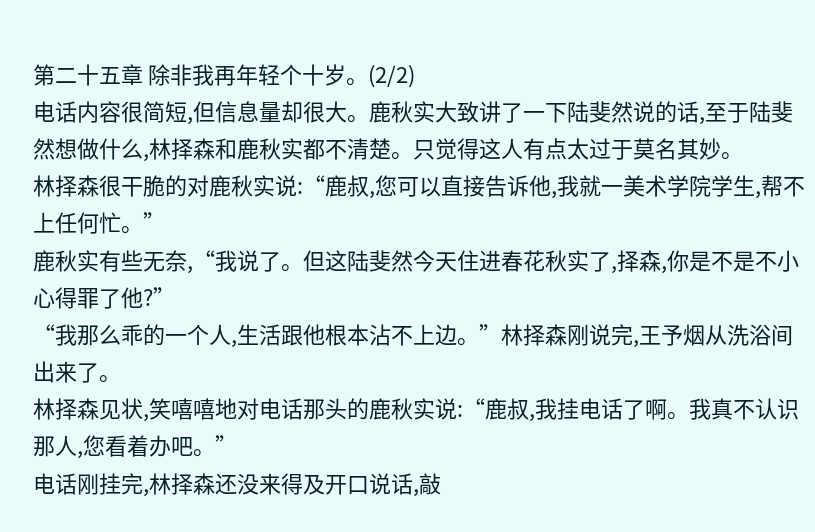第二十五章 除非我再年轻个十岁。(2/2)
电话内容很简短,但信息量却很大。鹿秋实大致讲了一下陆斐然说的话,至于陆斐然想做什么,林择森和鹿秋实都不清楚。只觉得这人有点太过于莫名其妙。
林择森很干脆的对鹿秋实说:“鹿叔,您可以直接告诉他,我就一美术学院学生,帮不上任何忙。”
鹿秋实有些无奈,“我说了。但这陆斐然今天住进春花秋实了,择森,你是不是不小心得罪了他?”
“我那么乖的一个人,生活跟他根本沾不上边。”林择森刚说完,王予烟从洗浴间出来了。
林择森见状,笑嘻嘻地对电话那头的鹿秋实说:“鹿叔,我挂电话了啊。我真不认识那人,您看着办吧。”
电话刚挂完,林择森还没来得及开口说话,敲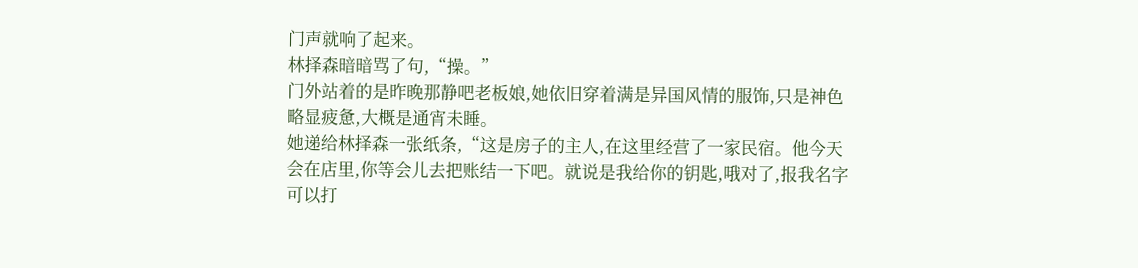门声就响了起来。
林择森暗暗骂了句,“操。”
门外站着的是昨晚那静吧老板娘,她依旧穿着满是异国风情的服饰,只是神色略显疲惫,大概是通宵未睡。
她递给林择森一张纸条,“这是房子的主人,在这里经营了一家民宿。他今天会在店里,你等会儿去把账结一下吧。就说是我给你的钥匙,哦对了,报我名字可以打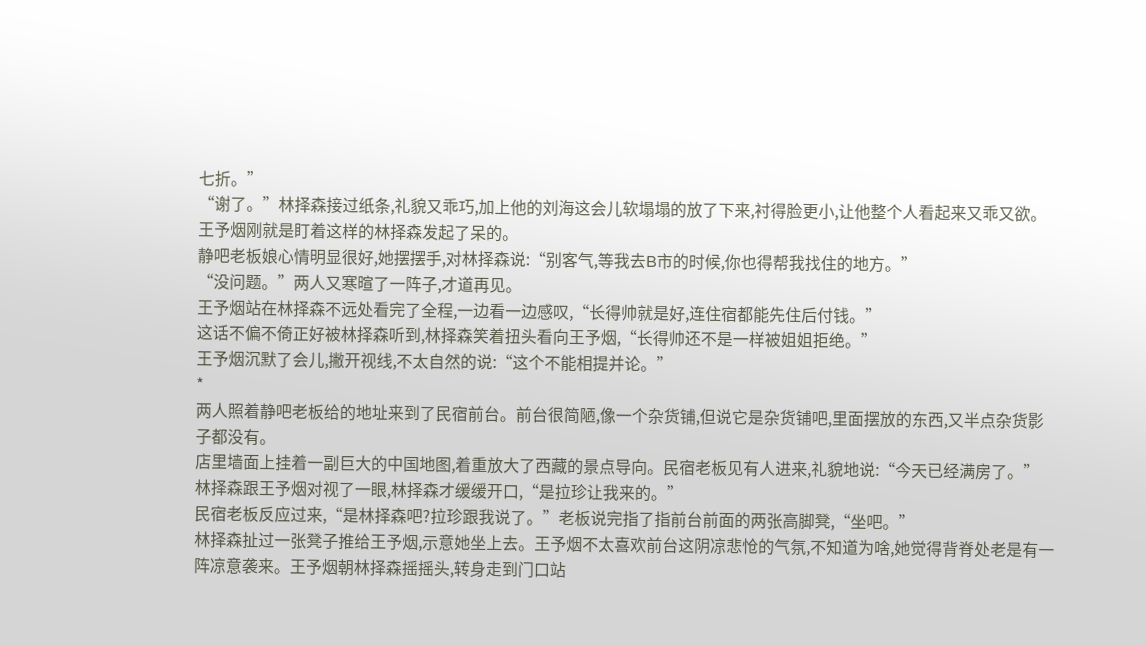七折。”
“谢了。”林择森接过纸条,礼貌又乖巧,加上他的刘海这会儿软塌塌的放了下来,衬得脸更小,让他整个人看起来又乖又欲。
王予烟刚就是盯着这样的林择森发起了呆的。
静吧老板娘心情明显很好,她摆摆手,对林择森说:“别客气,等我去B市的时候,你也得帮我找住的地方。”
“没问题。”两人又寒暄了一阵子,才道再见。
王予烟站在林择森不远处看完了全程,一边看一边感叹,“长得帅就是好,连住宿都能先住后付钱。”
这话不偏不倚正好被林择森听到,林择森笑着扭头看向王予烟,“长得帅还不是一样被姐姐拒绝。”
王予烟沉默了会儿,撇开视线,不太自然的说:“这个不能相提并论。”
*
两人照着静吧老板给的地址来到了民宿前台。前台很简陋,像一个杂货铺,但说它是杂货铺吧,里面摆放的东西,又半点杂货影子都没有。
店里墙面上挂着一副巨大的中国地图,着重放大了西藏的景点导向。民宿老板见有人进来,礼貌地说:“今天已经满房了。”
林择森跟王予烟对视了一眼,林择森才缓缓开口,“是拉珍让我来的。”
民宿老板反应过来,“是林择森吧?拉珍跟我说了。”老板说完指了指前台前面的两张高脚凳,“坐吧。”
林择森扯过一张凳子推给王予烟,示意她坐上去。王予烟不太喜欢前台这阴凉悲怆的气氛,不知道为啥,她觉得背脊处老是有一阵凉意袭来。王予烟朝林择森摇摇头,转身走到门口站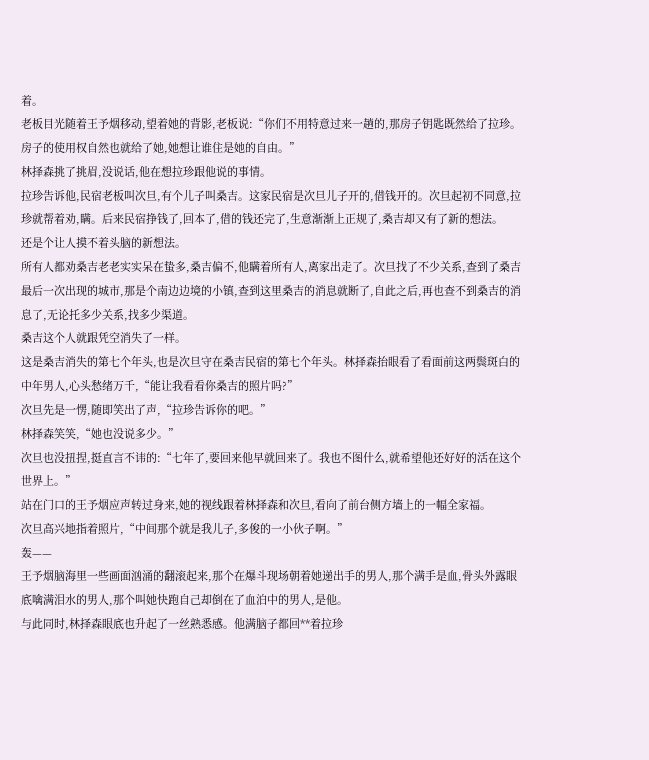着。
老板目光随着王予烟移动,望着她的背影,老板说:“你们不用特意过来一趟的,那房子钥匙既然给了拉珍。房子的使用权自然也就给了她,她想让谁住是她的自由。”
林择森挑了挑眉,没说话,他在想拉珍跟他说的事情。
拉珍告诉他,民宿老板叫次旦,有个儿子叫桑吉。这家民宿是次旦儿子开的,借钱开的。次旦起初不同意,拉珍就帮着劝,瞒。后来民宿挣钱了,回本了,借的钱还完了,生意渐渐上正规了,桑吉却又有了新的想法。
还是个让人摸不着头脑的新想法。
所有人都劝桑吉老老实实呆在蛰多,桑吉偏不,他瞒着所有人,离家出走了。次旦找了不少关系,查到了桑吉最后一次出现的城市,那是个南边边境的小镇,查到这里桑吉的消息就断了,自此之后,再也查不到桑吉的消息了,无论托多少关系,找多少渠道。
桑吉这个人就跟凭空消失了一样。
这是桑吉消失的第七个年头,也是次旦守在桑吉民宿的第七个年头。林择森抬眼看了看面前这两鬓斑白的中年男人,心头愁绪万千,“能让我看看你桑吉的照片吗?”
次旦先是一愣,随即笑出了声,“拉珍告诉你的吧。”
林择森笑笑,“她也没说多少。”
次旦也没扭捏,挺直言不讳的:“七年了,要回来他早就回来了。我也不图什么,就希望他还好好的活在这个世界上。”
站在门口的王予烟应声转过身来,她的视线跟着林择森和次旦,看向了前台侧方墙上的一幅全家福。
次旦高兴地指着照片,“中间那个就是我儿子,多俊的一小伙子啊。”
轰——
王予烟脑海里一些画面汹涌的翻滚起来,那个在爆斗现场朝着她递出手的男人,那个满手是血,骨头外露眼底噙满泪水的男人,那个叫她快跑自己却倒在了血泊中的男人,是他。
与此同时,林择森眼底也升起了一丝熟悉感。他满脑子都回**着拉珍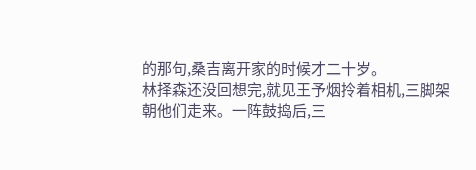的那句,桑吉离开家的时候才二十岁。
林择森还没回想完,就见王予烟拎着相机,三脚架朝他们走来。一阵鼓捣后,三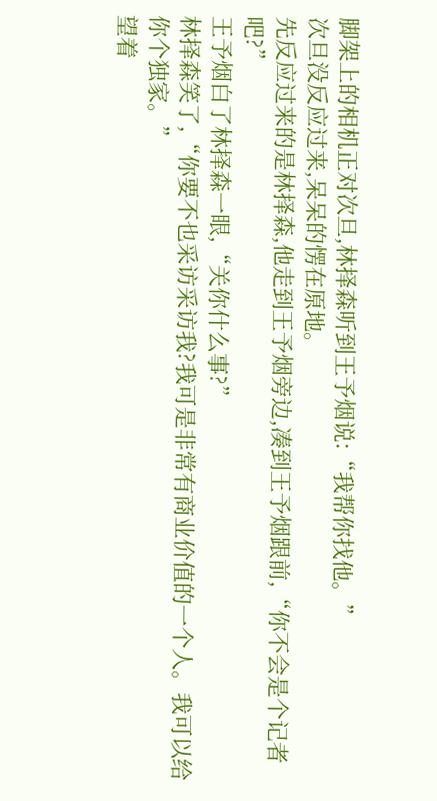脚架上的相机正对次旦,林择森听到王予烟说:“我帮你找他。”
次旦没反应过来,呆呆的愣在原地。
先反应过来的是林择森,他走到王予烟旁边,凑到王予烟跟前,“你不会是个记者吧?”
王予烟白了林择森一眼,“关你什么事?”
林择森笑了,“你要不也采访采访我?我可是非常有商业价值的一个人。我可以给你个独家。”
望着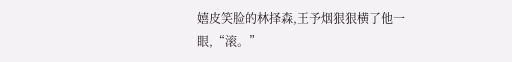嬉皮笑脸的林择森,王予烟狠狠横了他一眼,“滚。”